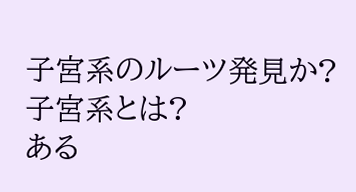子宮系のルーツ発見か?
子宮系とは?
ある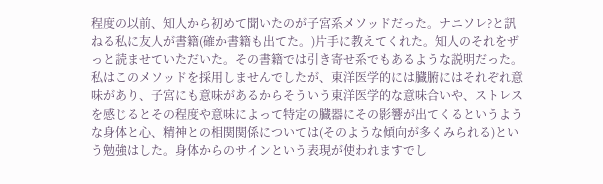程度の以前、知人から初めて聞いたのが子宮系メソッドだった。ナニソレ?と訊ねる私に友人が書籍(確か書籍も出てた。)片手に教えてくれた。知人のそれをザっと読ませていただいた。その書籍では引き寄せ系でもあるような説明だった。
私はこのメソッドを採用しませんでしたが、東洋医学的には臓腑にはそれぞれ意味があり、子宮にも意味があるからそういう東洋医学的な意味合いや、ストレスを感じるとその程度や意味によって特定の臓器にその影響が出てくるというような身体と心、精神との相関関係については(そのような傾向が多くみられる)という勉強はした。身体からのサインという表現が使われますでし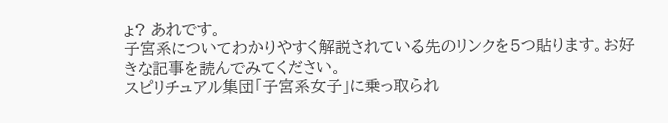ょ? あれです。
子宮系についてわかりやすく解説されている先のリンクを5つ貼ります。お好きな記事を読んでみてください。
スピリチュアル集団「子宮系女子」に乗っ取られ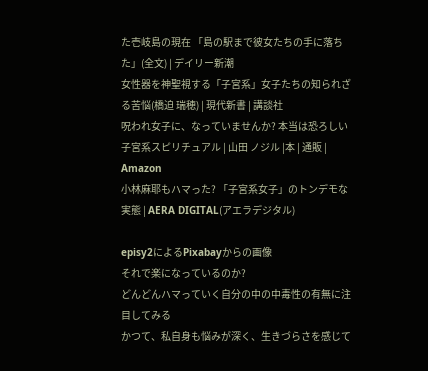た壱岐島の現在 「島の駅まで彼女たちの手に落ちた」(全文) | デイリー新潮
女性器を神聖視する「子宮系」女子たちの知られざる苦悩(橋迫 瑞穂) | 現代新書 | 講談社
呪われ女子に、なっていませんか? 本当は恐ろしい子宮系スピリチュアル | 山田 ノジル |本 | 通販 | Amazon
小林麻耶もハマった? 「子宮系女子」のトンデモな実態 | AERA DIGITAL(アエラデジタル)

episy2によるPixabayからの画像
それで楽になっているのか?
どんどんハマっていく自分の中の中毒性の有無に注目してみる
かつて、私自身も悩みが深く、生きづらさを感じて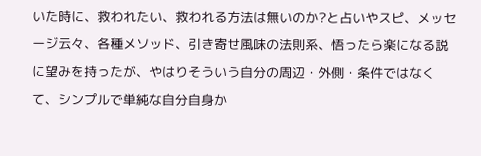いた時に、救われたい、救われる方法は無いのか?と占いやスピ、メッセージ云々、各種メソッド、引き寄せ風味の法則系、悟ったら楽になる説に望みを持ったが、やはりそういう自分の周辺・外側・条件ではなくて、シンプルで単純な自分自身か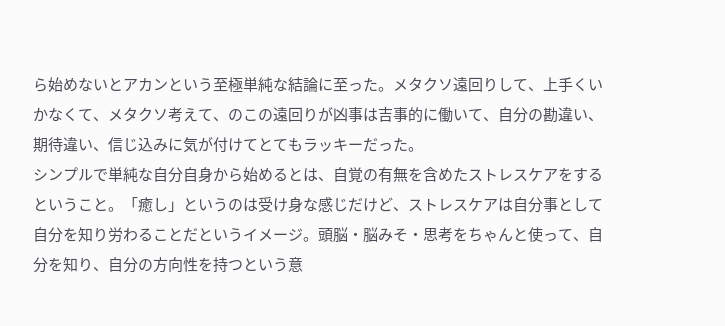ら始めないとアカンという至極単純な結論に至った。メタクソ遠回りして、上手くいかなくて、メタクソ考えて、のこの遠回りが凶事は吉事的に働いて、自分の勘違い、期待違い、信じ込みに気が付けてとてもラッキーだった。
シンプルで単純な自分自身から始めるとは、自覚の有無を含めたストレスケアをするということ。「癒し」というのは受け身な感じだけど、ストレスケアは自分事として自分を知り労わることだというイメージ。頭脳・脳みそ・思考をちゃんと使って、自分を知り、自分の方向性を持つという意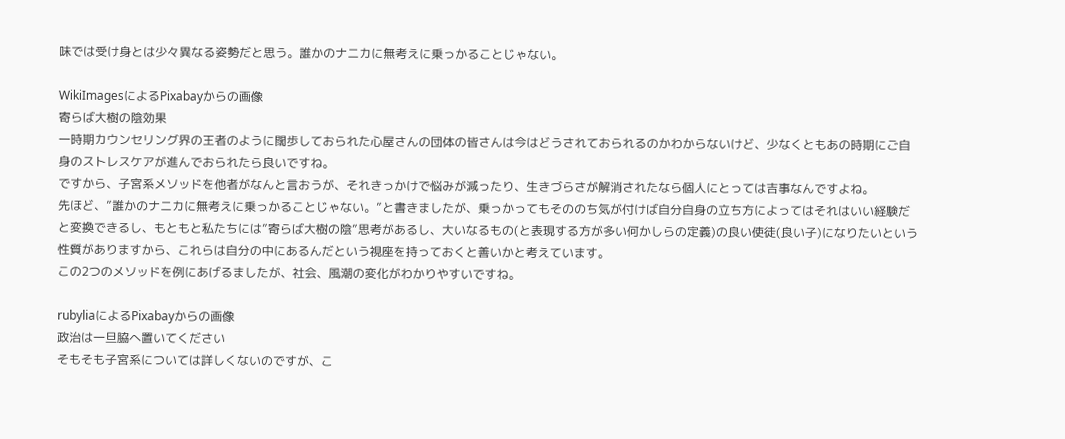味では受け身とは少々異なる姿勢だと思う。誰かのナニカに無考えに乗っかることじゃない。

WikiImagesによるPixabayからの画像
寄らば大樹の陰効果
一時期カウンセリング界の王者のように闊歩しておられた心屋さんの団体の皆さんは今はどうされておられるのかわからないけど、少なくともあの時期にご自身のストレスケアが進んでおられたら良いですね。
ですから、子宮系メソッドを他者がなんと言おうが、それきっかけで悩みが減ったり、生きづらさが解消されたなら個人にとっては吉事なんですよね。
先ほど、”誰かのナニカに無考えに乗っかることじゃない。”と書きましたが、乗っかってもそののち気が付けば自分自身の立ち方によってはそれはいい経験だと変換できるし、もともと私たちには”寄らば大樹の陰”思考があるし、大いなるもの(と表現する方が多い何かしらの定義)の良い使徒(良い子)になりたいという性質がありますから、これらは自分の中にあるんだという視座を持っておくと善いかと考えています。
この2つのメソッドを例にあげるましたが、社会、風潮の変化がわかりやすいですね。

rubyliaによるPixabayからの画像
政治は一旦脇へ置いてください
そもそも子宮系については詳しくないのですが、こ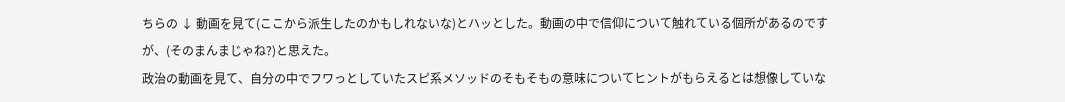ちらの ↓ 動画を見て(ここから派生したのかもしれないな)とハッとした。動画の中で信仰について触れている個所があるのですが、(そのまんまじゃね?)と思えた。
政治の動画を見て、自分の中でフワっとしていたスピ系メソッドのそもそもの意味についてヒントがもらえるとは想像していな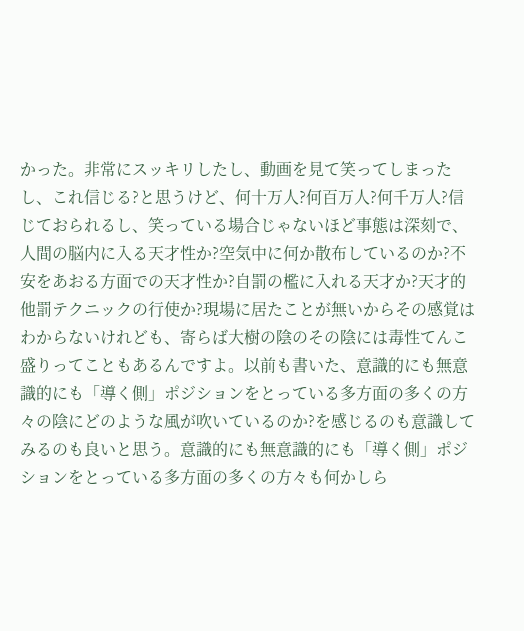かった。非常にスッキリしたし、動画を見て笑ってしまったし、これ信じる?と思うけど、何十万人?何百万人?何千万人?信じておられるし、笑っている場合じゃないほど事態は深刻で、人間の脳内に入る天才性か?空気中に何か散布しているのか?不安をあおる方面での天才性か?自罰の檻に入れる天才か?天才的他罰テクニックの行使か?現場に居たことが無いからその感覚はわからないけれども、寄らば大樹の陰のその陰には毒性てんこ盛りってこともあるんですよ。以前も書いた、意識的にも無意識的にも「導く側」ポジションをとっている多方面の多くの方々の陰にどのような風が吹いているのか?を感じるのも意識してみるのも良いと思う。意識的にも無意識的にも「導く側」ポジションをとっている多方面の多くの方々も何かしら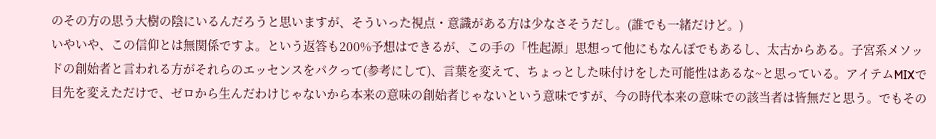のその方の思う大樹の陰にいるんだろうと思いますが、そういった視点・意識がある方は少なさそうだし。(誰でも一緒だけど。)
いやいや、この信仰とは無関係ですよ。という返答も200%予想はできるが、この手の「性起源」思想って他にもなんぼでもあるし、太古からある。子宮系メソッドの創始者と言われる方がそれらのエッセンスをパクって(参考にして)、言葉を変えて、ちょっとした味付けをした可能性はあるな~と思っている。アイテムMIXで目先を変えただけで、ゼロから生んだわけじゃないから本来の意味の創始者じゃないという意味ですが、今の時代本来の意味での該当者は皆無だと思う。でもその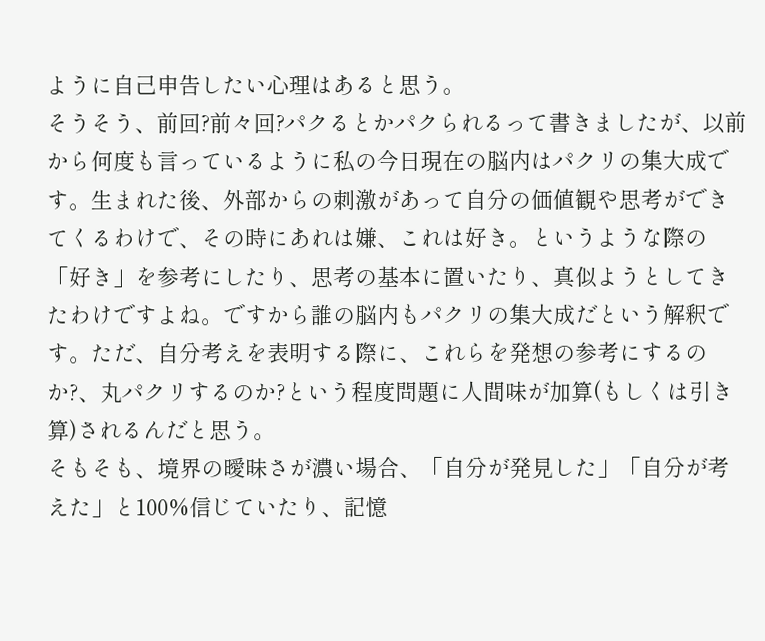ように自己申告したい心理はあると思う。
そうそう、前回?前々回?パクるとかパクられるって書きましたが、以前から何度も言っているように私の今日現在の脳内はパクリの集大成です。生まれた後、外部からの刺激があって自分の価値観や思考ができてくるわけで、その時にあれは嫌、これは好き。というような際の「好き」を参考にしたり、思考の基本に置いたり、真似ようとしてきたわけですよね。ですから誰の脳内もパクリの集大成だという解釈です。ただ、自分考えを表明する際に、これらを発想の参考にするのか?、丸パクリするのか?という程度問題に人間味が加算(もしくは引き算)されるんだと思う。
そもそも、境界の曖昧さが濃い場合、「自分が発見した」「自分が考えた」と100%信じていたり、記憶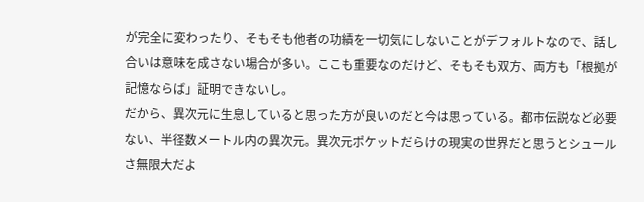が完全に変わったり、そもそも他者の功績を一切気にしないことがデフォルトなので、話し合いは意味を成さない場合が多い。ここも重要なのだけど、そもそも双方、両方も「根拠が記憶ならば」証明できないし。
だから、異次元に生息していると思った方が良いのだと今は思っている。都市伝説など必要ない、半径数メートル内の異次元。異次元ポケットだらけの現実の世界だと思うとシュールさ無限大だよ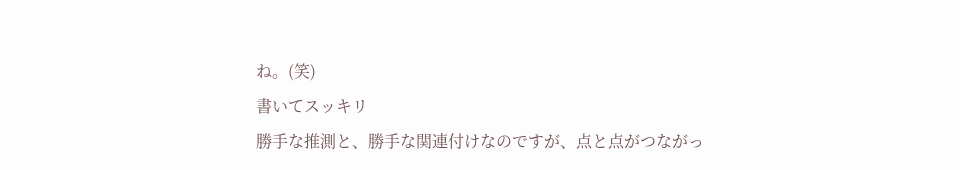ね。(笑)
書いてスッキリ
勝手な推測と、勝手な関連付けなのですが、点と点がつながっ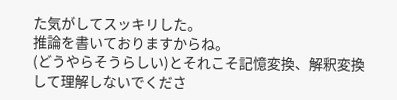た気がしてスッキリした。
推論を書いておりますからね。
(どうやらそうらしい)とそれこそ記憶変換、解釈変換して理解しないでくださ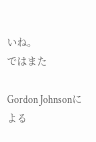いね。
ではまた

Gordon Johnsonによる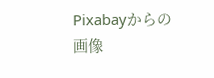Pixabayからの画像